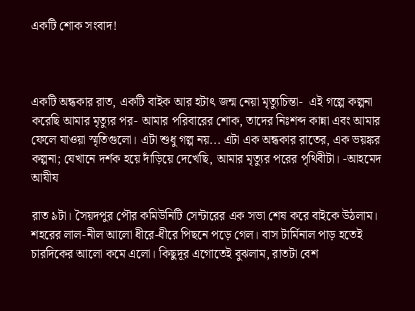একটি শোক সংবাদ!



একটি অন্ধকার রাত, একটি বাইক আর হটাৎ জন্ম নেয়া মৃত্যুচিন্তা-  এই গল্পে কল্পনা করেছি আমার মৃত্যুর পর- আমার পরিবারের শোক, তাদের নিঃশব্দ কান্না এবং আমার ফেলে যাওয়া স্মৃতিগুলো। এটা শুধু গল্প নয়... এটা এক অন্ধকার রাতের, এক ভয়ঙ্কর কল্পনা; যেখানে দর্শক হয়ে দাঁড়িয়ে দেখেছি, আমার মৃত্যুর পরের পৃথিবীটা। -আহমেদ আযীয

রাত ৯টা। সৈয়দপুর পৌর কমিউনিটি সেন্টারের এক সভা শেষ করে বাইকে উঠলাম। শহরের লাল-নীল আলো ধীরে-ধীরে পিছনে পড়ে গেল। বাস টার্মিনাল পাড় হতেই চারদিকের আলো কমে এলো। কিছুদূর এগোতেই বুঝলাম, রাতটা বেশ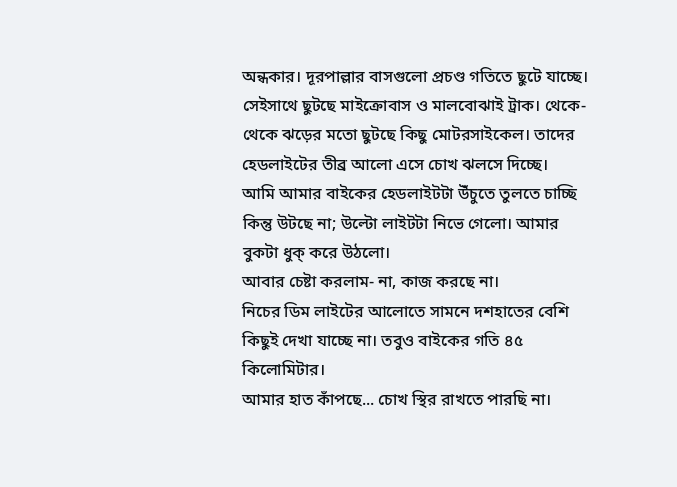অন্ধকার। দূরপাল্লার বাসগুলো প্রচণ্ড গতিতে ছুটে যাচ্ছে। সেইসাথে ছুটছে মাইক্রোবাস ও মালবোঝাই ট্রাক। থেকে-থেকে ঝড়ের মতো ছুটছে কিছু মোটরসাইকেল। তাদের হেডলাইটের তীব্র আলো এসে চোখ ঝলসে দিচ্ছে।
আমি আমার বাইকের হেডলাইটটা উঁচুতে তুলতে চাচ্ছি কিন্তু উটছে না; উল্টো লাইটটা নিভে গেলো। আমার বুকটা ধুক্‌ করে উঠলো।
আবার চেষ্টা করলাম- না, কাজ করছে না।
নিচের ডিম লাইটের আলোতে সামনে দশহাতের বেশি কিছুই দেখা যাচ্ছে না। তবুও বাইকের গতি ৪৫ কিলোমিটার।
আমার হাত কাঁপছে... চোখ স্থির রাখতে পারছি না।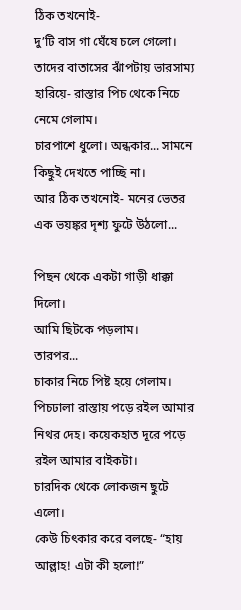ঠিক তখনোই-
দু’টি বাস গা ঘেঁষে চলে গেলো। তাদের বাতাসের ঝাঁপটায় ভারসাম্য হারিয়ে- রাস্তার পিচ থেকে নিচে নেমে গেলাম।
চারপাশে ধুলো। অন্ধকার... সামনে কিছুই দেখতে পাচ্ছি না।
আর ঠিক তখনোই- মনের ভেতর এক ভয়ঙ্কর দৃশ্য ফুটে উঠলো...

পিছন থেকে একটা গাড়ী ধাক্কা দিলো।
আমি ছিটকে পড়লাম।
তারপর...
চাকার নিচে পিষ্ট হয়ে গেলাম।
পিচঢালা রাস্তায় পড়ে রইল আমার নিথর দেহ। কয়েকহাত দূরে পড়ে রইল আমার বাইকটা।
চারদিক থেকে লোকজন ছুটে এলো।
কেউ চিৎকার করে বলছে- “হায় আল্লাহ! এটা কী হলো!”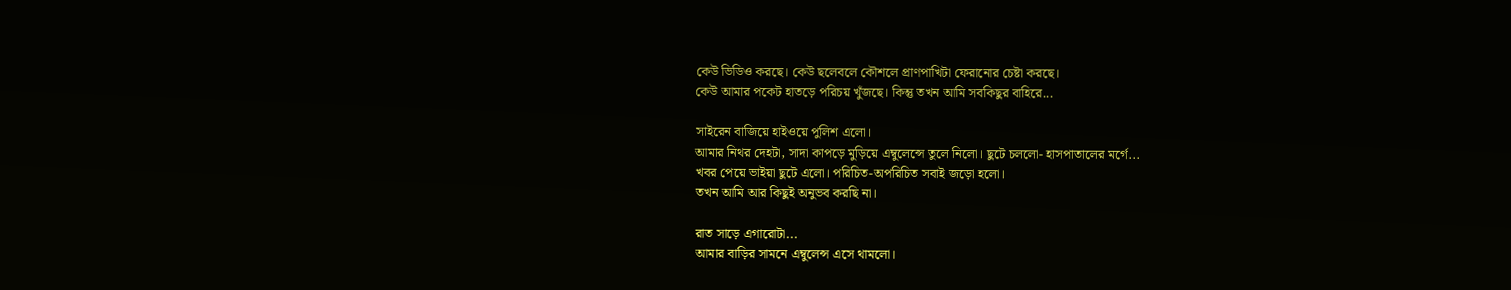কেউ ভিডিও করছে। কেউ ছলেবলে কৌশলে প্রাণপাখিটা ফেরানোর চেষ্টা করছে।
কেউ আমার পকেট হাতড়ে পরিচয় খুঁজছে। কিন্তু তখন আমি সবকিছুর বাহিরে...

সাইরেন বাজিয়ে হাইওয়ে পুলিশ এলো।
আমার নিথর দেহটা, সাদা কাপড়ে মুড়িয়ে এম্বুলেন্সে তুলে নিলো। ছুটে চললো- হাসপাতালের মর্গে...
খবর পেয়ে ভাইয়া ছুটে এলো। পরিচিত-অপরিচিত সবাই জড়ো হলো।
তখন আমি আর কিছুই অনুভব করছি না।

রাত সাড়ে এগারোটা...
আমার বাড়ির সামনে এম্বুলেন্স এসে থামলো।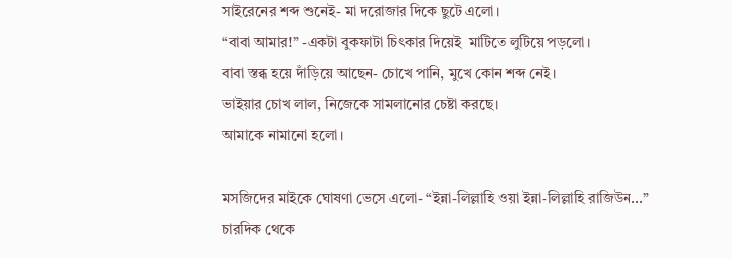সাইরেনের শব্দ শুনেই- মা দরোজার দিকে ছুটে এলো।
“বাবা আমার!” -একটা বুকফাটা চিৎকার দিয়েই  মাটিতে লুটিয়ে পড়লো।
বাবা স্তব্ধ হয়ে দাঁড়িয়ে আছেন- চোখে পানি, মুখে কোন শব্দ নেই।
ভাইয়ার চোখ লাল, নিজেকে সামলানোর চেষ্টা করছে।
আমাকে নামানো হলো।

মসজিদের মাইকে ঘোষণা ভেসে এলো- “ইন্না-লিল্লাহি ওয়া ইন্না-লিল্লাহি রাজিউন...”
চারদিক থেকে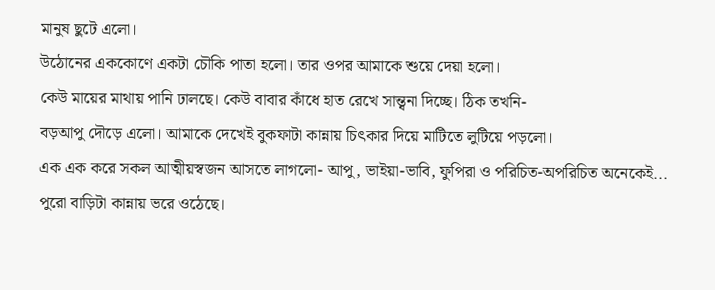মানুষ ছুটে এলো।
উঠোনের এককোণে একটা চৌকি পাতা হলো। তার ওপর আমাকে শুয়ে দেয়া হলো।
কেউ মায়ের মাথায় পানি ঢালছে। কেউ বাবার কাঁধে হাত রেখে সান্ত্বনা দিচ্ছে। ঠিক তখনি-
বড়আপু দৌড়ে এলো। আমাকে দেখেই বুকফাটা কান্নায় চিৎকার দিয়ে মাটিতে লুটিয়ে পড়লো।
এক এক করে সকল আত্মীয়স্বজন আসতে লাগলো- আপু, ভাইয়া-ভাবি, ফুপিরা ও পরিচিত-অপরিচিত অনেকেই...
পুরো বাড়িটা কান্নায় ভরে ওঠেছে।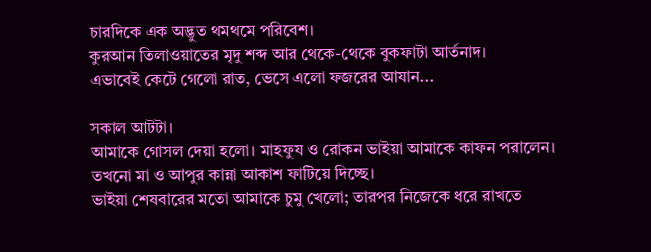চারদিকে এক অদ্ভুত থমথমে পরিবেশ।
কুরআন তিলাওয়াতের মৃদু শব্দ আর থেকে-থেকে বুকফাটা আর্তনাদ।
এভাবেই কেটে গেলো রাত, ভেসে এলো ফজরের আযান...

সকাল আটটা।
আমাকে গোসল দেয়া হলো। মাহফুয ও রোকন ভাইয়া আমাকে কাফন পরালেন।
তখনো মা ও আপুর কান্না আকাশ ফাটিয়ে দিচ্ছে।
ভাইয়া শেষবারের মতো আমাকে চুমু খেলো; তারপর নিজেকে ধরে রাখতে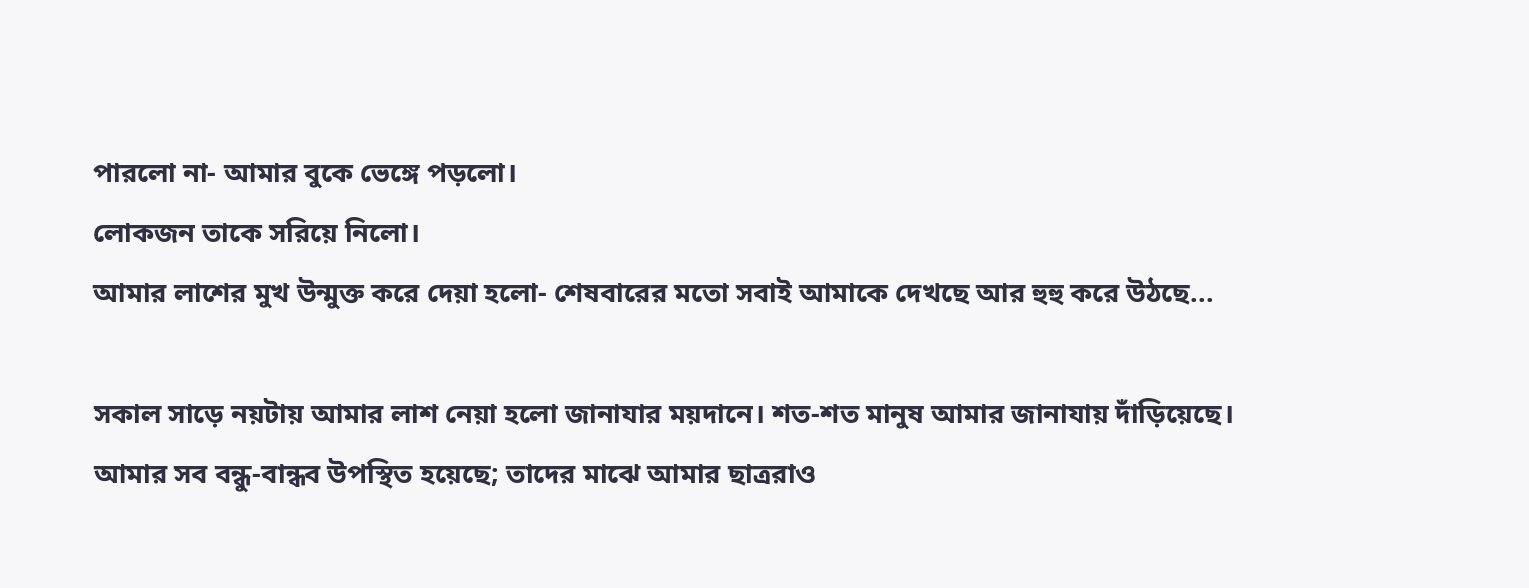পারলো না- আমার বুকে ভেঙ্গে পড়লো।
লোকজন তাকে সরিয়ে নিলো।
আমার লাশের মুখ উন্মুক্ত করে দেয়া হলো- শেষবারের মতো সবাই আমাকে দেখছে আর হুহু করে উঠছে...

সকাল সাড়ে নয়টায় আমার লাশ নেয়া হলো জানাযার ময়দানে। শত-শত মানুষ আমার জানাযায় দাঁড়িয়েছে।
আমার সব বন্ধু-বান্ধব উপস্থিত হয়েছে; তাদের মাঝে আমার ছাত্ররাও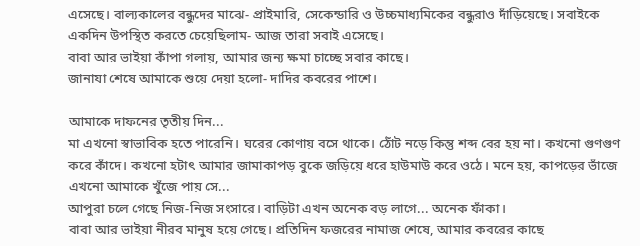এসেছে। বাল্যকালের বন্ধুদের মাঝে- প্রাইমারি, সেকেন্ডারি ও উচ্চমাধ্যমিকের বন্ধুরাও দাঁড়িয়েছে। সবাইকে একদিন উপস্থিত করতে চেয়েছিলাম- আজ তারা সবাই এসেছে।
বাবা আর ভাইয়া কাঁপা গলায়, আমার জন্য ক্ষমা চাচ্ছে সবার কাছে।
জানাযা শেষে আমাকে শুয়ে দেয়া হলো- দাদির কবরের পাশে।

আমাকে দাফনের তৃতীয় দিন...
মা এখনো স্বাভাবিক হতে পারেনি। ঘরের কোণায় বসে থাকে। ঠোঁট নড়ে কিন্তু শব্দ বের হয় না। কখনো গুণগুণ করে কাঁদে। কখনো হটাৎ আমার জামাকাপড় বুকে জড়িয়ে ধরে হাউমাউ করে ওঠে। মনে হয়, কাপড়ের ভাঁজে এখনো আমাকে খুঁজে পায় সে...
আপুরা চলে গেছে নিজ-নিজ সংসারে। বাড়িটা এখন অনেক বড় লাগে... অনেক ফাঁকা।
বাবা আর ভাইয়া নীরব মানুষ হয়ে গেছে। প্রতিদিন ফজরের নামাজ শেষে, আমার কবরের কাছে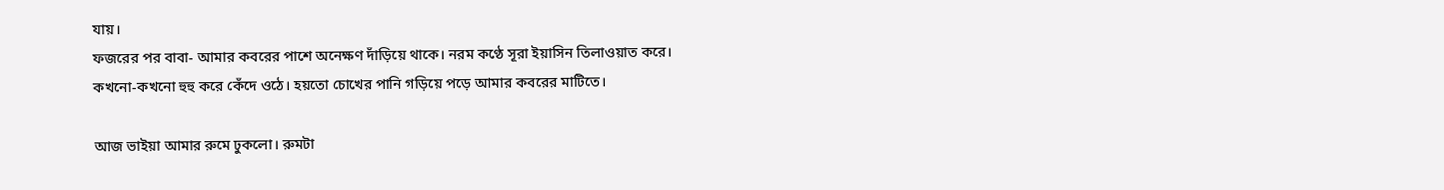যায়।
ফজরের পর বাবা- আমার কবরের পাশে অনেক্ষণ দাঁড়িয়ে থাকে। নরম কণ্ঠে সূরা ইয়াসিন তিলাওয়াত করে।
কখনো-কখনো হুহু করে কেঁদে ওঠে। হয়তো চোখের পানি গড়িয়ে পড়ে আমার কবরের মাটিতে।

আজ ভাইয়া আমার রুমে ঢুকলো। রুমটা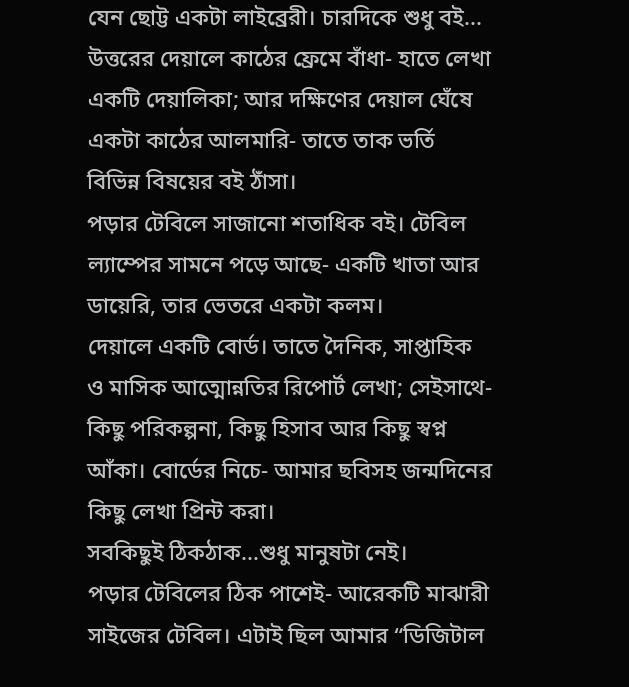যেন ছোট্ট একটা লাইব্রেরী। চারদিকে শুধু বই...
উত্তরের দেয়ালে কাঠের ফ্রেমে বাঁধা- হাতে লেখা একটি দেয়ালিকা; আর দক্ষিণের দেয়াল ঘেঁষে একটা কাঠের আলমারি- তাতে তাক ভর্তি বিভিন্ন বিষয়ের বই ঠাঁসা।
পড়ার টেবিলে সাজানো শতাধিক বই। টেবিল ল্যাম্পের সামনে পড়ে আছে- একটি খাতা আর ডায়েরি, তার ভেতরে একটা কলম।
দেয়ালে একটি বোর্ড। তাতে দৈনিক, সাপ্তাহিক ও মাসিক আত্মোন্নতির রিপোর্ট লেখা; সেইসাথে- কিছু পরিকল্পনা, কিছু হিসাব আর কিছু স্বপ্ন আঁকা। বোর্ডের নিচে- আমার ছবিসহ জন্মদিনের কিছু লেখা প্রিন্ট করা।
সবকিছুই ঠিকঠাক...শুধু মানুষটা নেই।
পড়ার টেবিলের ঠিক পাশেই- আরেকটি মাঝারী সাইজের টেবিল। এটাই ছিল আমার “ডিজিটাল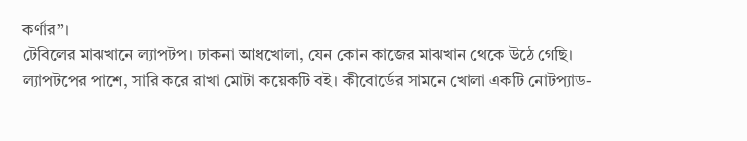কর্ণার”।
টেবিলের মাঝখানে ল্যাপটপ। ঢাকনা আধখোলা, যেন কোন কাজের মাঝখান থেকে উঠে গেছি।
ল্যাপটপের পাশে, সারি করে রাখা মোটা কয়েকটি বই। কীবোর্ডের সামনে খোলা একটি নোটপ্যাড-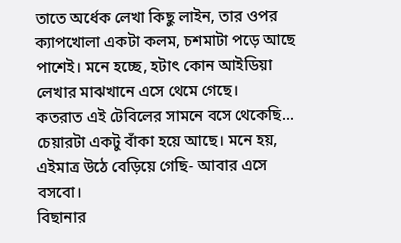তাতে অর্ধেক লেখা কিছু লাইন, তার ওপর ক্যাপখোলা একটা কলম, চশমাটা পড়ে আছে পাশেই। মনে হচ্ছে, হটাৎ কোন আইডিয়া লেখার মাঝখানে এসে থেমে গেছে।
কতরাত এই টেবিলের সামনে বসে থেকেছি...
চেয়ারটা একটু বাঁকা হয়ে আছে। মনে হয়, এইমাত্র উঠে বেড়িয়ে গেছি- আবার এসে বসবো।
বিছানার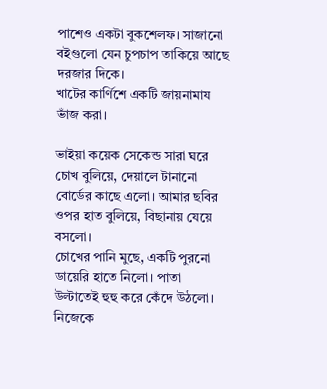পাশেও একটা বুকশেলফ। সাজানো বইগুলো যেন চুপচাপ তাকিয়ে আছে দরজার দিকে।
খাটের কার্ণিশে একটি জায়নামায ভাঁজ করা।

ভাইয়া কয়েক সেকেন্ড সারা ঘরে চোখ বুলিয়ে, দেয়ালে টানানো বোর্ডের কাছে এলো। আমার ছবির ওপর হাত বুলিয়ে, বিছানায় যেয়ে বসলো।
চোখের পানি মুছে, একটি পুরনো ডায়েরি হাতে নিলো। পাতা উল্টাতেই হুহু করে কেঁদে উঠলো। নিজেকে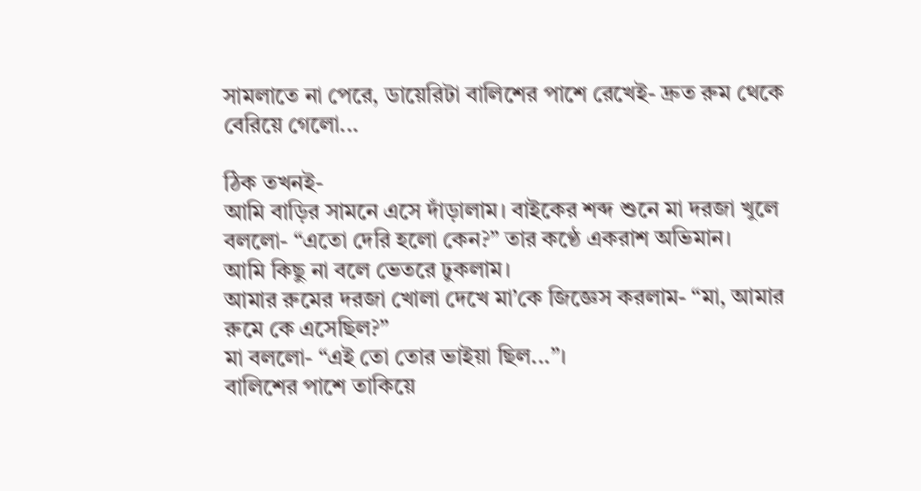সামলাতে না পেরে, ডায়েরিটা বালিশের পাশে রেখেই- দ্রুত রুম থেকে বেরিয়ে গেলো...

ঠিক তখনই-
আমি বাড়ির সামনে এসে দাঁড়ালাম। বাইকের শব্দ শুনে মা দরজা খুলে বললো- “এতো দেরি হলো কেন?” তার কণ্ঠে একরাশ অভিমান।
আমি কিছু না বলে ভেতরে ঢুকলাম।
আমার রুমের দরজা খোলা দেখে মা’কে জিজ্ঞেস করলাম- “মা, আমার রুমে কে এসেছিল?”
মা বললো- “এই তো তোর ভাইয়া ছিল...”।
বালিশের পাশে তাকিয়ে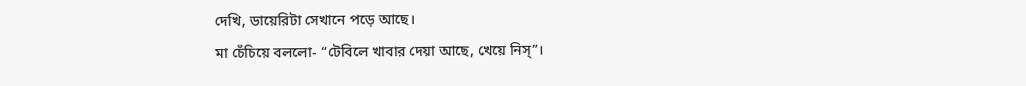দেখি, ডায়েরিটা সেখানে পড়ে আছে।
মা চেঁচিয়ে বললো- “টেবিলে খাবার দেয়া আছে, খেয়ে নিস্‌”।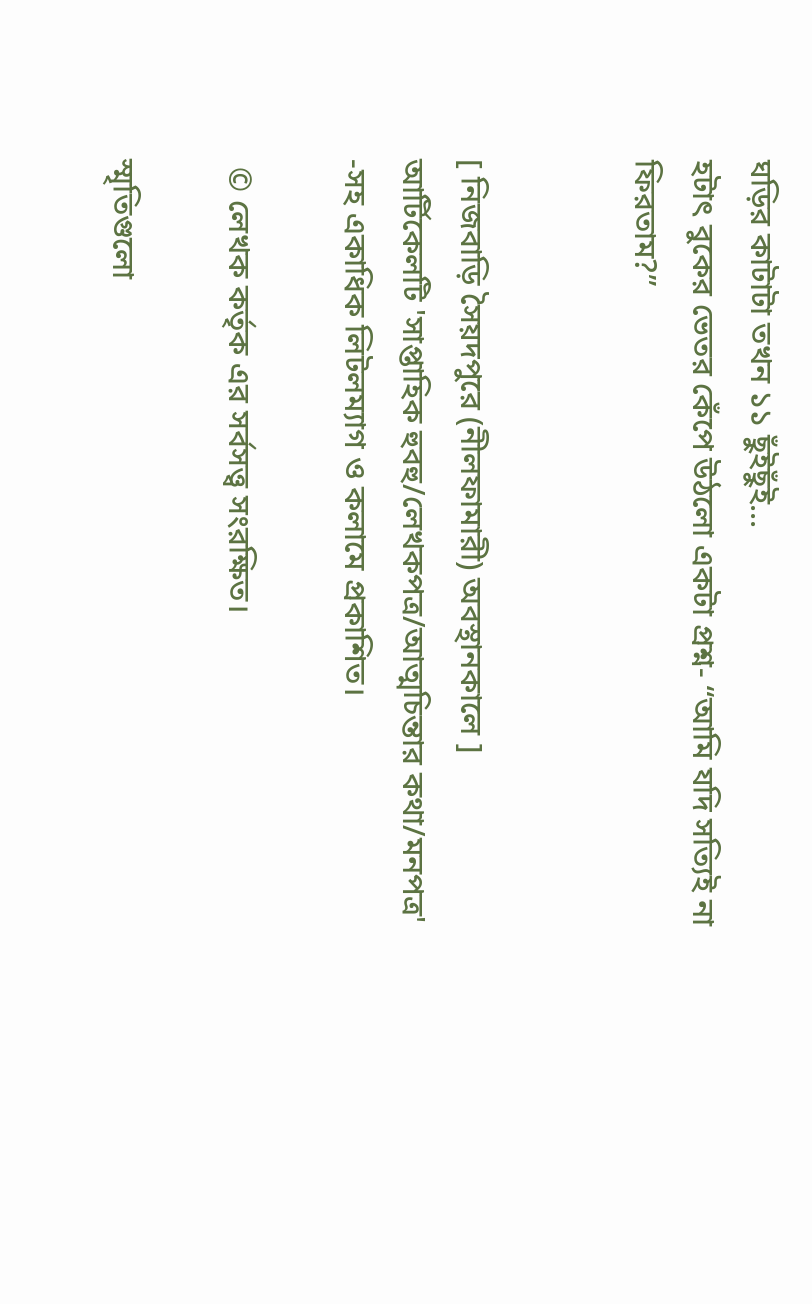ঘড়ির কাটাটা তখন ১১ ছুঁইছুঁই...
হটাৎ বুকের ভেতর কেঁপে উঠলো একটা প্রশ্ন- “আমি যদি সত্যিই না ফিরতাম?”


[ নিজবাড়ি সৈয়দপুরে (নীলফামারী) অবস্থানকালে ]
আর্টিকেলটি 'সাপ্তাহিক হুবহু/লেখকপত্র/আত্মচিন্তার কথা/মনপত্র' -সহ একাধিক লিটলম্যাগ ও কলামে প্রকাশিত।

 © লেখক কর্তৃক এর সর্বসত্ত্ব সংরক্ষিত।

স্মৃতিগুলো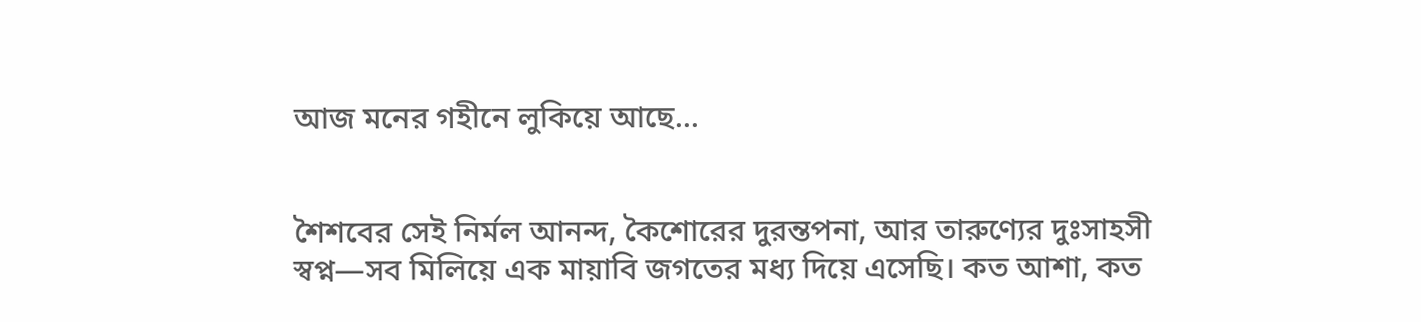আজ মনের গহীনে লুকিয়ে আছে...


শৈশবের সেই নির্মল আনন্দ, কৈশোরের দুরন্তপনা, আর তারুণ্যের দুঃসাহসী স্বপ্ন—সব মিলিয়ে এক মায়াবি জগতের মধ্য দিয়ে এসেছি। কত আশা, কত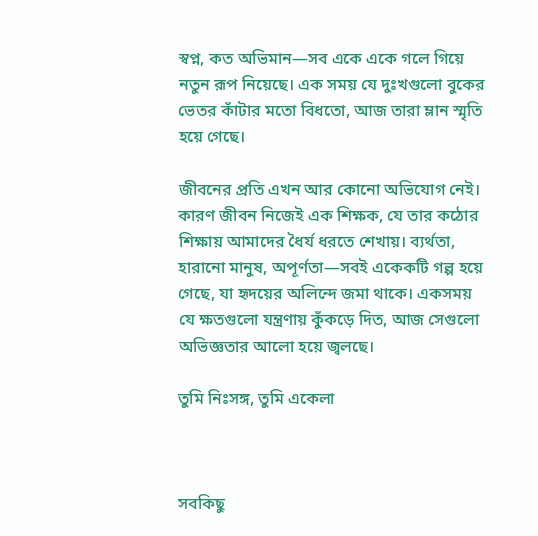স্বপ্ন, কত অভিমান—সব একে একে গলে গিয়ে নতুন রূপ নিয়েছে। এক সময় যে দুঃখগুলো বুকের ভেতর কাঁটার মতো বিধতো, আজ তারা ম্লান স্মৃতি হয়ে গেছে।

জীবনের প্রতি এখন আর কোনো অভিযোগ নেই। কারণ জীবন নিজেই এক শিক্ষক, যে তার কঠোর শিক্ষায় আমাদের ধৈর্য ধরতে শেখায়। ব্যর্থতা, হারানো মানুষ, অপূর্ণতা—সবই একেকটি গল্প হয়ে গেছে, যা হৃদয়ের অলিন্দে জমা থাকে। একসময় যে ক্ষতগুলো যন্ত্রণায় কুঁকড়ে দিত, আজ সেগুলো অভিজ্ঞতার আলো হয়ে জ্বলছে।

তুমি নিঃসঙ্গ, তুমি একেলা



সবকিছু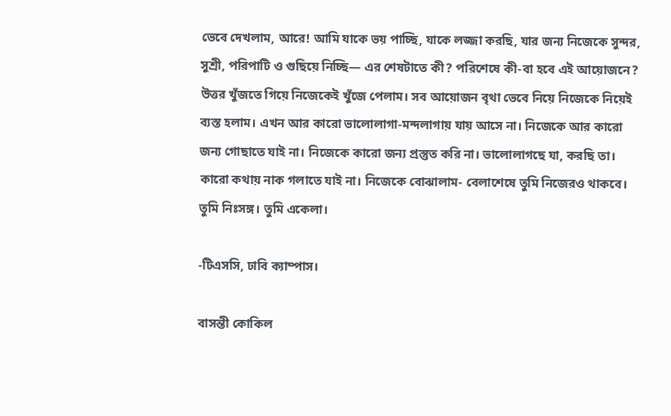ভেবে দেখলাম, আরে! আমি যাকে ভয় পাচ্ছি, যাকে লজ্জা করছি, যার জন্য নিজেকে সুন্দর, সুশ্রী, পরিপাটি ও গুছিয়ে নিচ্ছি— এর শেষটাতে কী? পরিশেষে কী-বা হবে এই আয়োজনে? উত্তর খুঁজতে গিয়ে নিজেকেই খুঁজে পেলাম। সব আয়োজন বৃথা ভেবে নিয়ে নিজেকে নিয়েই ব্যস্ত হলাম। এখন আর কারো ভালোলাগা-মন্দলাগায় যায় আসে না। নিজেকে আর কারো জন্য গোছাতে যাই না। নিজেকে কারো জন্য প্রস্তুত করি না। ভালোলাগছে যা, করছি তা। কারো কথায় নাক গলাতে যাই না। নিজেকে বোঝালাম- বেলাশেষে তুমি নিজেরও থাকবে। তুমি নিঃসঙ্গ। তুমি একেলা।

-টিএসসি, ঢাবি ক্যাম্পাস।

বাসন্তী কোকিল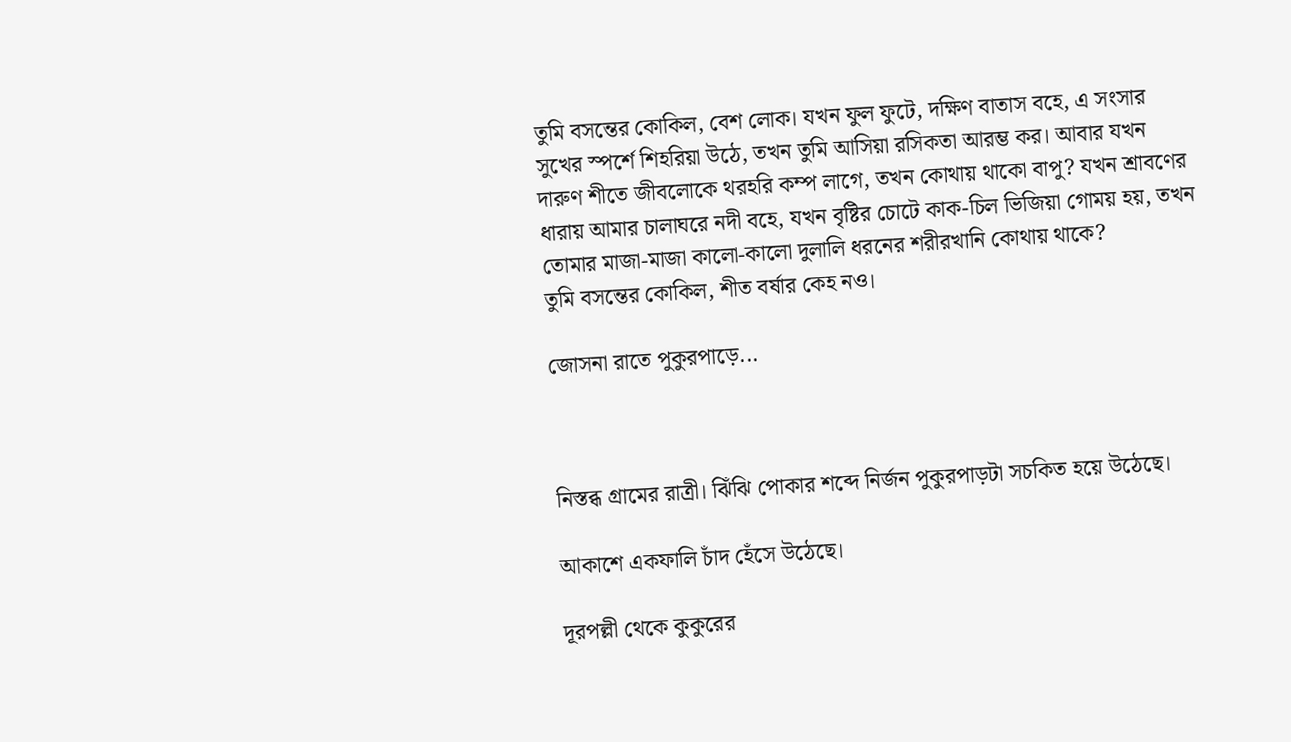তুমি বসন্তের কোকিল, বেশ লোক। যখন ফুল ফুটে, দক্ষিণ বাতাস বহে, এ সংসার সুখের স্পর্শে শিহরিয়া উঠে, তখন তুমি আসিয়া রসিকতা আরম্ভ কর। আবার যখন দারুণ শীতে জীবলোকে থরহরি কম্প লাগে, তখন কোথায় থাকো বাপু? যখন শ্রাবণের ধারায় আমার চালাঘরে নদী বহে, যখন বৃষ্টির চোটে কাক-চিল ভিজিয়া গোময় হয়, তখন তোমার মাজা-মাজা কালো-কালো দুলালি ধরনের শরীরখানি কোথায় থাকে?
তুমি বসন্তের কোকিল, শীত বর্ষার কেহ নও।

জোসনা রাতে পুকুরপাড়ে...



নিস্তব্ধ গ্রামের রাত্রী। ঝিঁঝি পোকার শব্দে নির্জন পুকুরপাড়টা সচকিত হয়ে উঠেছে।

আকাশে একফালি চাঁদ হেঁসে উঠেছে।

দূরপল্লী থেকে কুকুরের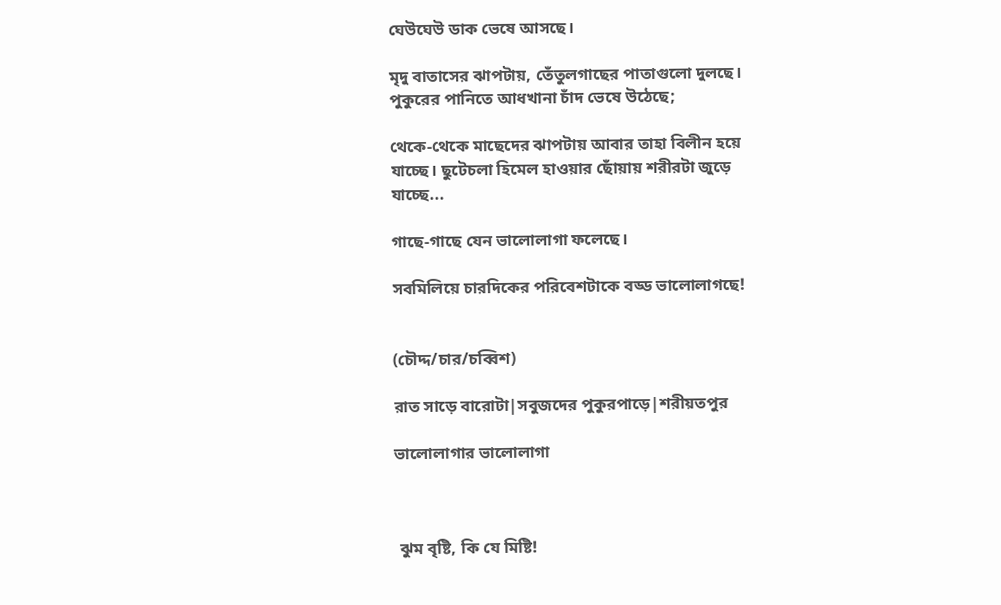ঘেউঘেউ ডাক ভেষে আসছে।

মৃদু বাতাসের ঝাপটায়, তেঁতুলগাছের পাতাগুলো দুলছে। পুকুরের পানিতে আধখানা চাঁদ ভেষে উঠেছে;

থেকে-থেকে মাছেদের ঝাপটায় আবার তাহা বিলীন হয়ে যাচ্ছে। ছুটেচলা হিমেল হাওয়ার ছোঁয়ায় শরীরটা জুড়ে যাচ্ছে...

গাছে-গাছে যেন ভালোলাগা ফলেছে।

সবমিলিয়ে চারদিকের পরিবেশটাকে বড্ড ভালোলাগছে!


(চৌদ্দ/চার/চব্বিশ)

রাত সাড়ে বারোটা|সবুজদের পুকুরপাড়ে|শরীয়তপুর

ভালোলাগার ভালোলাগা



 ঝুম বৃষ্টি, কি যে মিষ্টি!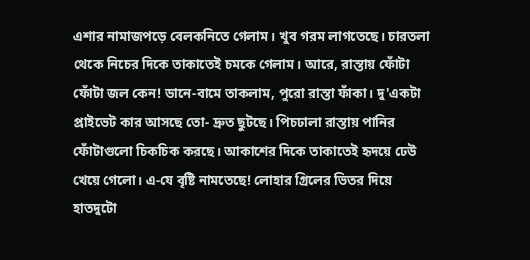এশার নামাজপড়ে বেলকনিতে গেলাম। খুব গরম লাগতেছে। চারতলা থেকে নিচের দিকে তাকাতেই চমকে গেলাম। আরে, রাস্তায় ফোঁটা ফোঁটা জল কেন! ডানে-বামে তাকলাম, পুরো রাস্তা ফাঁকা। দু'একটা প্রাইভেট কার আসছে তো- দ্রুত ছুটছে। পিচঢালা রাস্তায় পানির ফোঁটাগুলো চিকচিক করছে। আকাশের দিকে তাকাতেই হৃদয়ে ঢেউ খেয়ে গেলো। এ-যে বৃষ্টি নামতেছে! লোহার গ্রিলের ভিতর দিয়ে হাতদুটো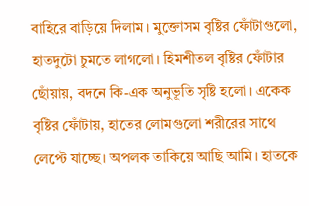বাহিরে বাড়িয়ে দিলাম। মুক্তোসম বৃষ্টির ফোঁটাগুলো, হাতদুটো চুমতে লাগলো। হিমশীতল বৃষ্টির ফোঁটার ছোঁয়ায়, বদনে কি-এক অনুভূতি সৃষ্টি হলো। একেক বৃষ্টির ফোঁটায়, হাতের লোমগুলো শরীরের সাথে লেপ্টে যাচ্ছে। অপলক তাকিয়ে আছি আমি। হাতকে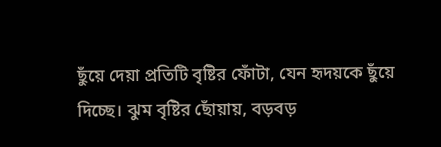ছুঁয়ে দেয়া প্রতিটি বৃষ্টির ফোঁটা, যেন হৃদয়কে ছুঁয়ে দিচ্ছে। ঝুম বৃষ্টির ছোঁয়ায়, বড়বড়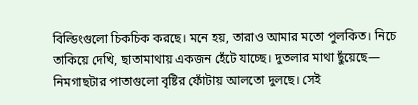বিল্ডিংগুলো চিকচিক করছে। মনে হয়, তারাও আমার মতো পুলকিত। নিচে তাকিয়ে দেখি, ছাতামাথায় একজন হেঁটে যাচ্ছে। দুতলার মাথা ছুঁয়েছে— নিমগাছটার পাতাগুলো বৃষ্টির ফোঁটায় আলতো দুলছে। সেই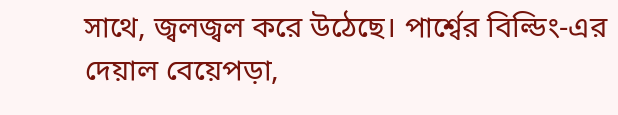সাথে, জ্বলজ্বল করে উঠেছে। পার্শ্বের বিল্ডিং-এর দেয়াল বেয়েপড়া,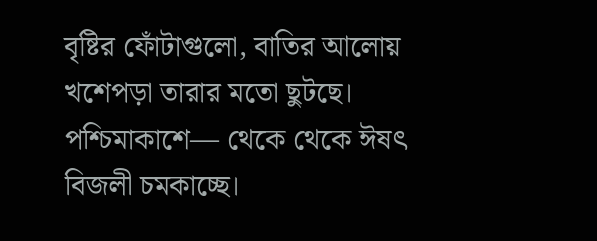বৃষ্টির ফোঁটাগুলো, বাতির আলোয় খশেপড়া তারার মতো ছুটছে। পশ্চিমাকাশে— থেকে থেকে ঈষৎ বিজলী চমকাচ্ছে।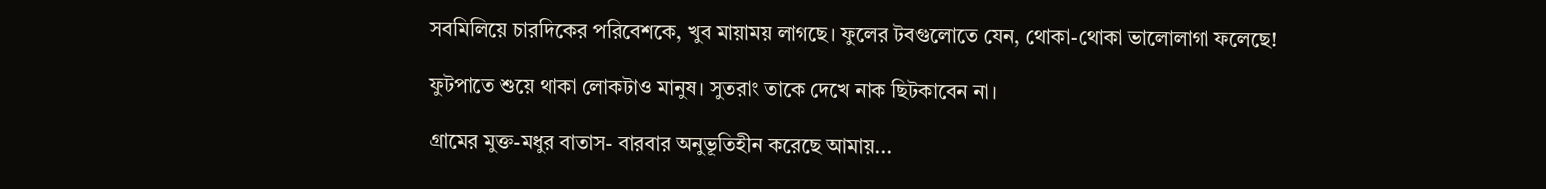সবমিলিয়ে চারদিকের পরিবেশকে, খুব মায়াময় লাগছে। ফুলের টবগুলোতে যেন, থোকা-থোকা ভালোলাগা ফলেছে!

ফুটপাতে শুয়ে থাকা লোকটাও মানুষ। সুতরাং তাকে দেখে নাক ছিটকাবেন না।

গ্রামের মুক্ত-মধুর বাতাস- বারবার অনুভূতিহীন করেছে আমায়...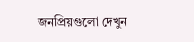জনপ্রিয়গুলো দেখুন